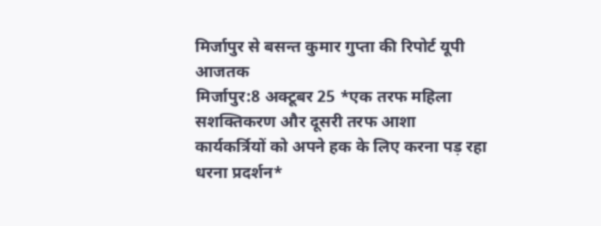मिर्जापुर से बसन्त कुमार गुप्ता की रिपोर्ट यूपी आजतक
मिर्जापुर:8 अक्टूबर 25 *एक तरफ महिला सशक्तिकरण और दूसरी तरफ आशा कार्यकर्त्रियों को अपने हक के लिए करना पड़ रहा धरना प्रदर्शन*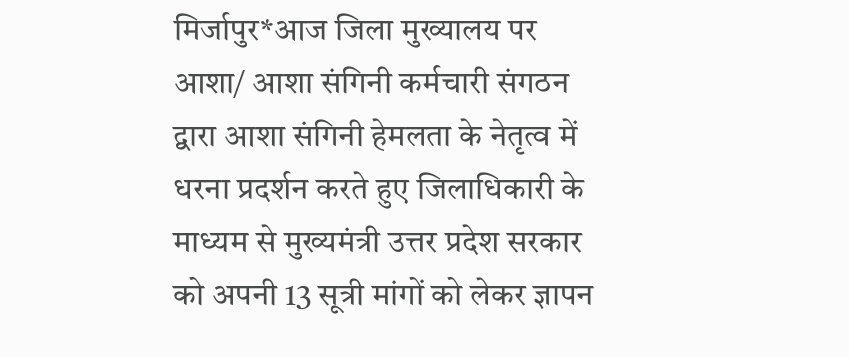मिर्जापुर*आज जिला मुख्यालय पर आशा/ आशा संगिनी कर्मचारी संगठन द्वारा आशा संगिनी हेमलता के नेतृत्व में धरना प्रदर्शन करते हुए जिलाधिकारी के माध्यम से मुख्यमंत्री उत्तर प्रदेश सरकार को अपनी 13 सूत्री मांगों को लेकर ज्ञापन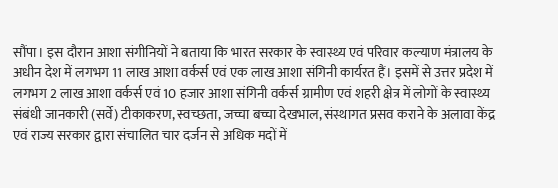सौंपा। इस दौरान आशा संगीनियों ने बताया कि भारत सरकार के स्वास्थ्य एवं परिवार कल्याण मंत्रालय के अधीन देश में लगभग 11 लाख आशा वर्कर्स एवं एक लाख आशा संगिनी कार्यरत हैं। इसमें से उत्तर प्रदेश में लगभग 2 लाख आशा वर्कर्स एवं 10 हजार आशा संगिनी वर्कर्स ग्रामीण एवं शहरी क्षेत्र में लोगों के स्वास्थ्य संबंधी जानकारी (सर्वे) टीकाकरण, स्वच्छता, जच्चा बच्चा देखभाल, संस्थागत प्रसव कराने के अलावा केंद्र एवं राज्य सरकार द्वारा संचालित चार दर्जन से अधिक मदों में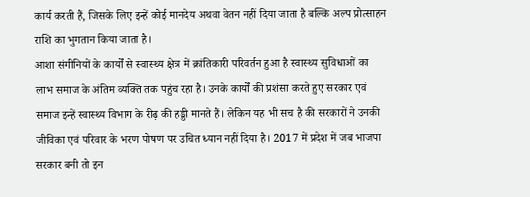कार्य करती हैं, जिसके लिए इन्हें कोई मानदेय अथवा वेतन नहीं दिया जाता है बल्कि अल्प प्रोत्साहन राशि का भुगतान किया जाता है।
आशा संगीनियों के कार्यों से स्वास्थ्य क्षेत्र में क्रांतिकारी परिवर्तन हुआ है स्वास्थ्य सुविधाओं का लाभ समाज के अंतिम व्यक्ति तक पहुंच रहा है। उनके कार्यों की प्रशंसा करते हुए सरकार एवं समाज इन्हें स्वास्थ्य विभाग के रीढ़ की हड्डी मानते हैं। लेकिन यह भी सच है की सरकारों ने उनकी जीविका एवं परिवार के भरण पोषण पर उचित ध्यान नहीं दिया है। 2017 में प्रदेश में जब भाजपा सरकार बनी तो इन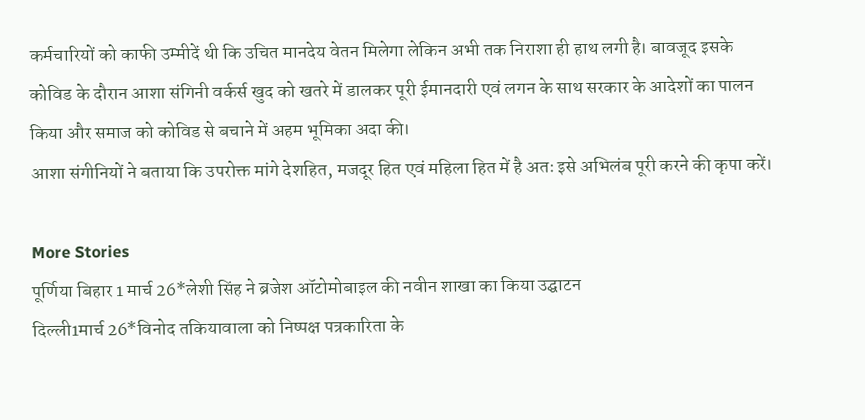कर्मचारियों को काफी उम्मीदें थी कि उचित मानदेय वेतन मिलेगा लेकिन अभी तक निराशा ही हाथ लगी है। बावजूद इसके कोविड के दौरान आशा संगिनी वर्कर्स खुद को खतरे में डालकर पूरी ईमानदारी एवं लगन के साथ सरकार के आदेशों का पालन किया और समाज को कोविड से बचाने में अहम भूमिका अदा की।
आशा संगीनियों ने बताया कि उपरोक्त मांगे देशहित, मजदूर हित एवं महिला हित में है अतः इसे अभिलंब पूरी करने की कृपा करें।

More Stories
पूर्णिया बिहार 1 मार्च 26*लेशी सिंह ने ब्रजेश ऑटोमोबाइल की नवीन शाखा का किया उद्घाटन
दिल्ली1मार्च 26*विनोद तकियावाला को निष्पक्ष पत्रकारिता के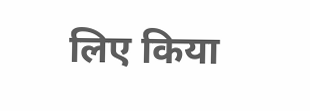लिए किया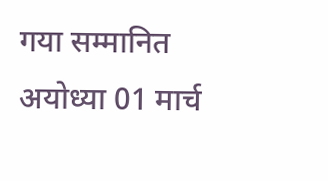गया सम्मानित
अयोध्या 01 मार्च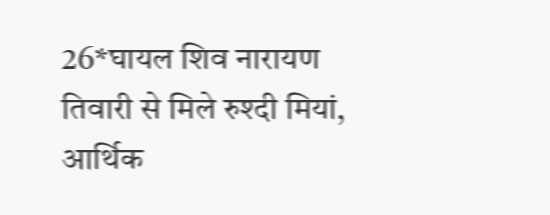26*घायल शिव नारायण तिवारी से मिले रुश्दी मियां, आर्थिक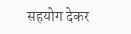सहयोग देकर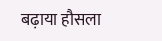बढ़ाया हौसला